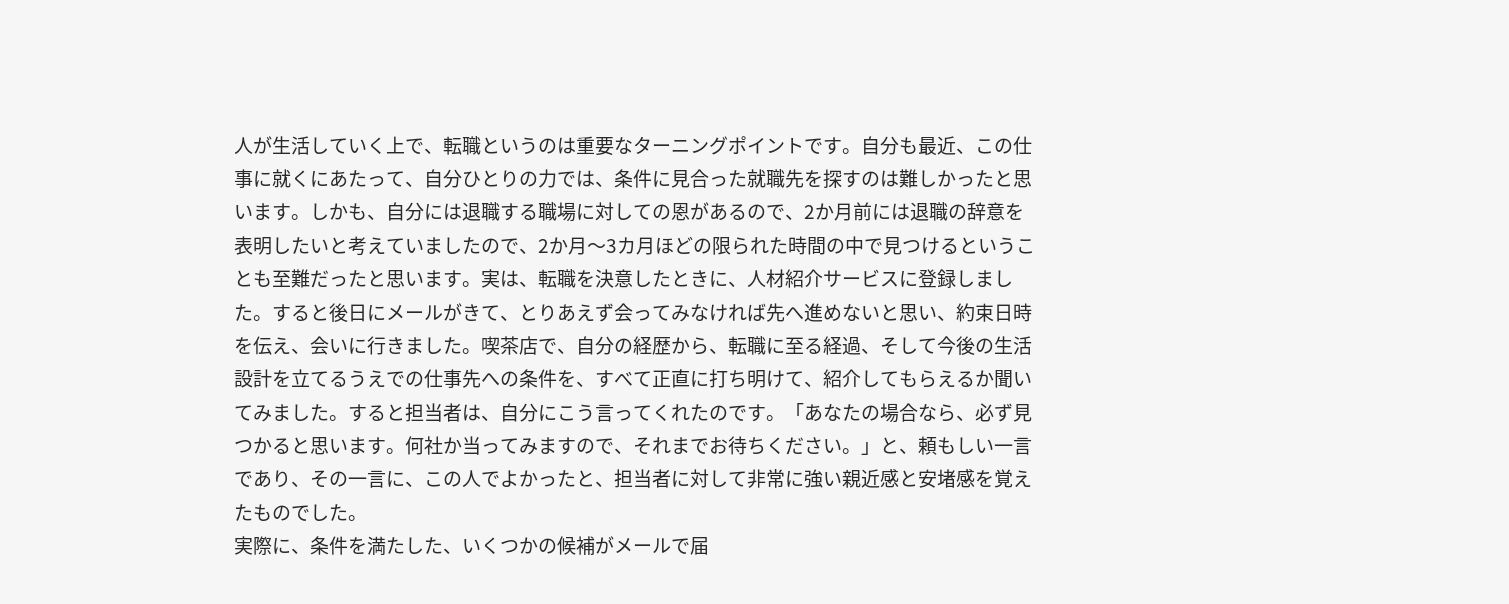人が生活していく上で、転職というのは重要なターニングポイントです。自分も最近、この仕事に就くにあたって、自分ひとりの力では、条件に見合った就職先を探すのは難しかったと思います。しかも、自分には退職する職場に対しての恩があるので、2か月前には退職の辞意を表明したいと考えていましたので、2か月〜3カ月ほどの限られた時間の中で見つけるということも至難だったと思います。実は、転職を決意したときに、人材紹介サービスに登録しました。すると後日にメールがきて、とりあえず会ってみなければ先へ進めないと思い、約束日時を伝え、会いに行きました。喫茶店で、自分の経歴から、転職に至る経過、そして今後の生活設計を立てるうえでの仕事先への条件を、すべて正直に打ち明けて、紹介してもらえるか聞いてみました。すると担当者は、自分にこう言ってくれたのです。「あなたの場合なら、必ず見つかると思います。何社か当ってみますので、それまでお待ちください。」と、頼もしい一言であり、その一言に、この人でよかったと、担当者に対して非常に強い親近感と安堵感を覚えたものでした。
実際に、条件を満たした、いくつかの候補がメールで届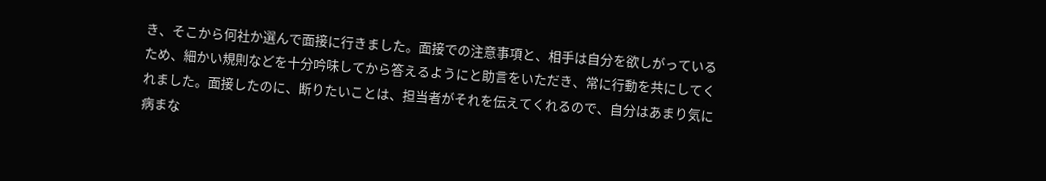き、そこから何社か選んで面接に行きました。面接での注意事項と、相手は自分を欲しがっているため、細かい規則などを十分吟味してから答えるようにと助言をいただき、常に行動を共にしてくれました。面接したのに、断りたいことは、担当者がそれを伝えてくれるので、自分はあまり気に病まな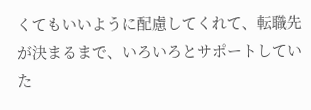くてもいいように配慮してくれて、転職先が決まるまで、いろいろとサポートしていた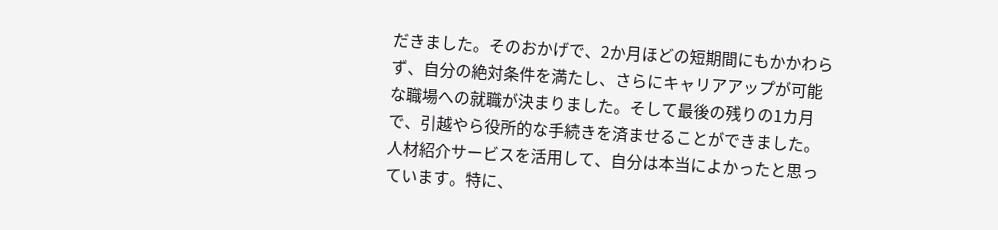だきました。そのおかげで、2か月ほどの短期間にもかかわらず、自分の絶対条件を満たし、さらにキャリアアップが可能な職場への就職が決まりました。そして最後の残りの1カ月で、引越やら役所的な手続きを済ませることができました。人材紹介サービスを活用して、自分は本当によかったと思っています。特に、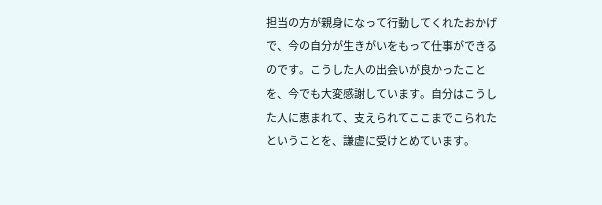担当の方が親身になって行動してくれたおかげで、今の自分が生きがいをもって仕事ができるのです。こうした人の出会いが良かったことを、今でも大変感謝しています。自分はこうした人に恵まれて、支えられてここまでこられたということを、謙虚に受けとめています。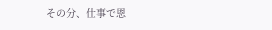その分、仕事で恩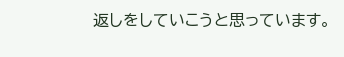返しをしていこうと思っています。